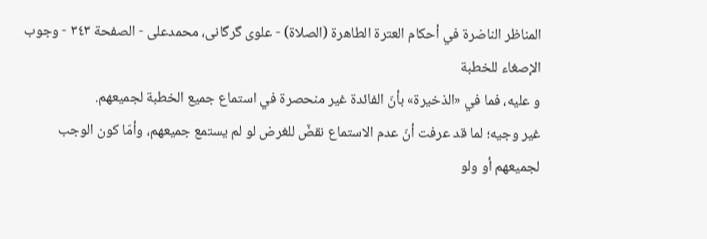المناظر الناضرة في أحکام العترة الطاهرة (الصلاة) - علوی گرگانی، محمدعلی - الصفحة ٣٤٣ - وجوب الإصغاء للخطبة
و عليه، فما في «الذخيرة» بأنّ الفائدة غير منحصرة في استماع جميع الخطبة لجميعهم.
غير وجيه؛ لما قد عرفت أنّ عدم الاستماع نقضٌ للغرض لو لم يستمع جميعهم، وأمّا كون الوجب لجميعهم أو ولو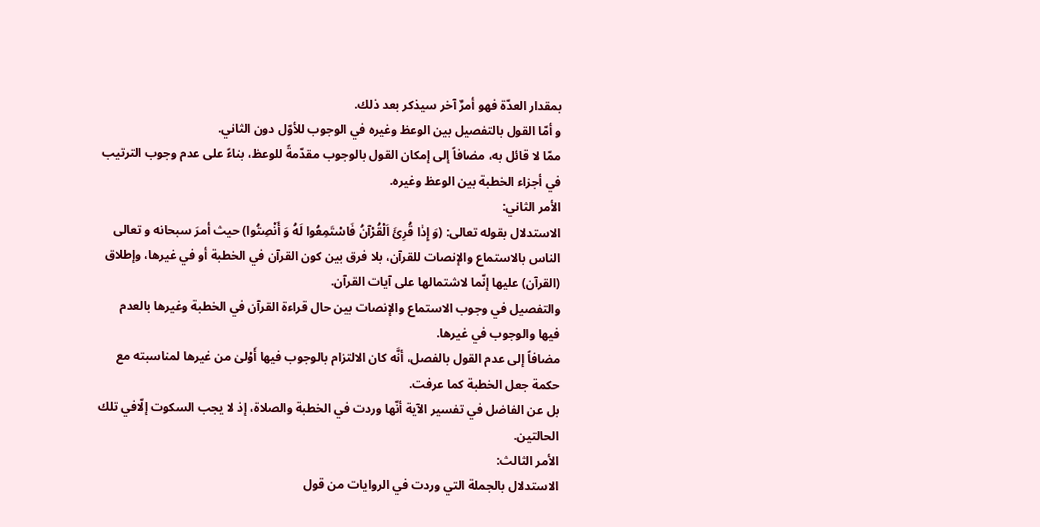بمقدار العدّة فهو أمرٌ آخر سيذكر بعد ذلك.
و أمّا القول بالتفصيل بين الوعظ وغيره في الوجوب للأوّل دون الثاني.
ممّا لا قائل به، مضافاً إلى إمكان القول بالوجوب مقدّمةً للوعظ، بناءً على عدم وجوب الترتيب في أجزاء الخطبة بين الوعظ وغيره.
الأمر الثاني:
الاستدلال بقوله تعالى: (وَ إِذٰا قُرِئَ اَلْقُرْآنُ فَاسْتَمِعُوا لَهُ وَ أَنْصِتُوا) حيث أمرَ سبحانه و تعالى الناس بالاستماع والإنصات للقرآن، بلا فرق بين كون القرآن في الخطبة أو في غيرها، وإطلاق (القرآن) عليها إنّما لاشتمالها على آيات القرآن.
والتفصيل في وجوب الاستماع والإنصات بين حال قراءة القرآن في الخطبة وغيرها بالعدم فيها والوجوب في غيرها.
مضافاً إلى عدم القول بالفصل، أنَّه كان الالتزام بالوجوب فيها أَوْلىٰ من غيرها لمناسبته مع حكمة جعل الخطبة كما عرفت.
بل عن الفاضل في تفسير الآية أنّها وردت في الخطبة والصلاة، إذ لا يجب السكوت إلّافي تلك الحالتين.
الأمر الثالث:
الاستدلال بالجملة التي وردت في الروايات من قول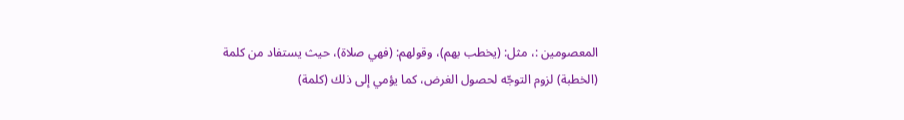المعصومين :، مثل: (يخطب بهم)، وقولهم: (فهي صلاة)، حيث يستفاد من كلمة (الخطبة) لزوم التوجّه لحصول الغرض، كما يؤمي إلى ذلك (كلمة)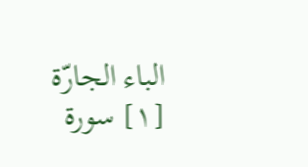الباء الجارّة
[١] سورة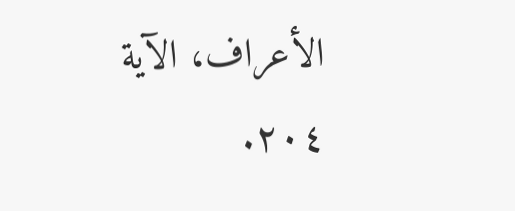الأعراف، الآية ٢٠٤.